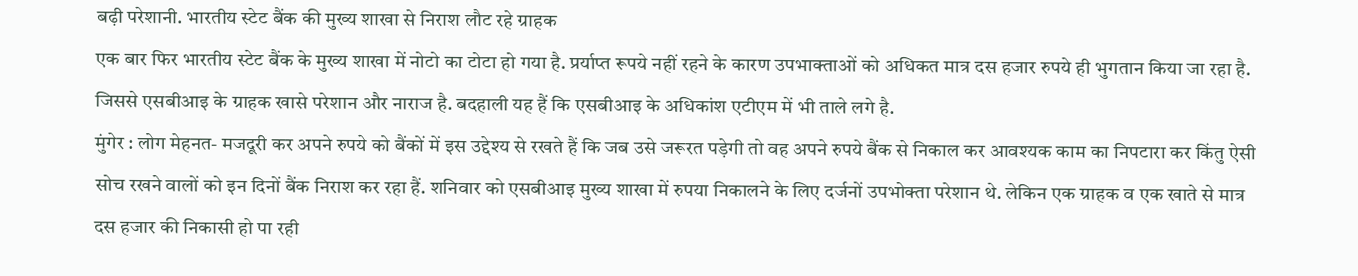बढ़ी परेशानी. भारतीय स्टेट बैंक की मुख्य शाखा से निराश लौट रहे ग्राहक
एक बार फिर भारतीय स्टेट बैंक के मुख्य शाखा में नोटो का टोटा हो गया है. प्रर्याप्त रूपये नहीं रहने के कारण उपभाक्ताओं को अधिकत मात्र दस हजार रुपये ही भुगतान किया जा रहा है. जिससे एसबीआइ के ग्राहक खासे परेशान और नाराज है. बदहाली यह हैं कि एसबीआइ के अधिकांश एटीएम में भी ताले लगे है.
मुंगेर : लोग मेहनत- मजदूरी कर अपने रुपये को बैंकों में इस उद्देश्य से रखते हैं कि जब उसे जरूरत पड़ेगी तो वह अपने रुपये बैंक से निकाल कर आवश्यक काम का निपटारा कर किंतु ऐसी सोच रखने वालों को इन दिनों बैंक निराश कर रहा हैं. शनिवार को एसबीआइ मुख्य शाखा में रुपया निकालने के लिए दर्जनों उपभोक्ता परेशान थे. लेकिन एक ग्राहक व एक खाते से मात्र दस हजार की निकासी हो पा रही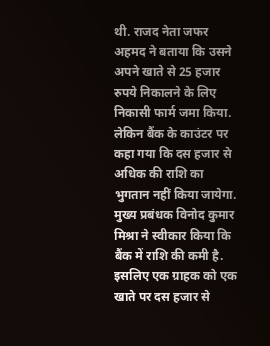थी. राजद नेता जफर अहमद ने बताया कि उसने अपने खाते से 25 हजार रुपये निकालने के लिए निकासी फार्म जमा किया. लेकिन बैंक के काउंटर पर कहा गया कि दस हजार से अधिक की राशि का भुगतान नहीं किया जायेगा.
मुख्य प्रबंधक विनोद कुमार मिश्रा ने स्वीकार किया कि बैंक में राशि की कमी है. इसलिए एक ग्राहक को एक खाते पर दस हजार से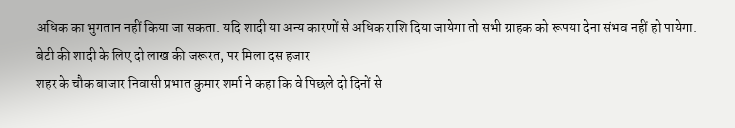अधिक का भुगतान नहीं किया जा सकता. यदि शादी या अन्य कारणों से अधिक राशि दिया जायेगा तो सभी ग्राहक को रूपया देना संभव नहीं हो पायेगा.
बेटी की शादी के लिए दो लाख की जरूरत, पर मिला दस हजार
शहर के चौक बाजार निवासी प्रभात कुमार शर्मा ने कहा कि वे पिछले दो दिनों से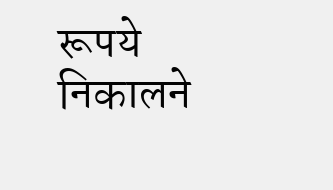रूपये निकालने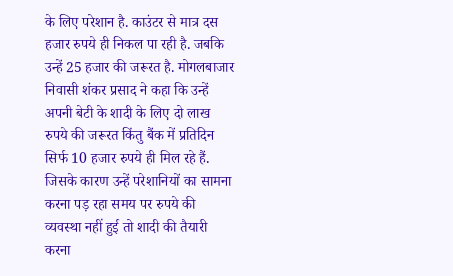के लिए परेशान है. काउंटर से मात्र दस हजार रुपये ही निकल पा रही है. जबकि उन्हें 25 हजार की जरूरत है. मोगलबाजार निवासी शंकर प्रसाद ने कहा कि उन्हें अपनी बेटी के शादी के लिए दो लाख रुपये की जरूरत किंतु बैंक में प्रतिदिन सिर्फ 10 हजार रुपये ही मिल रहे हैं. जिसके कारण उन्हें परेशानियों का सामना करना पड़ रहा समय पर रुपये की व्यवस्था नहीं हुई तो शादी की तैयारी करना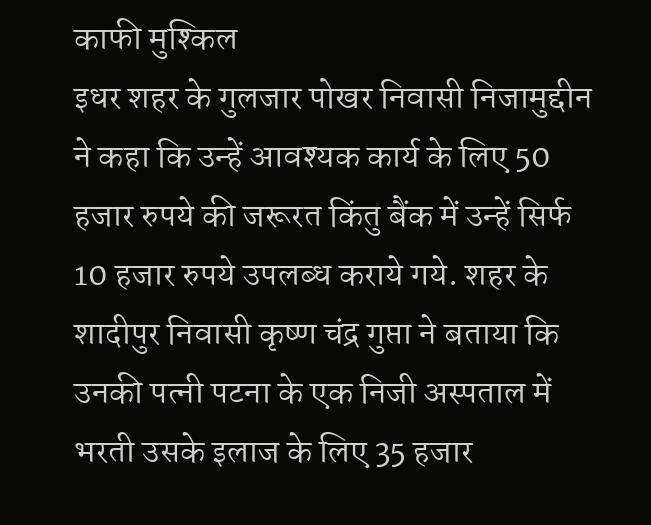काफी मुश्किल
इधर शहर के गुलजार पोखर निवासी निजामुद्दीन ने कहा कि उन्हें आवश्यक कार्य के लिए 50 हजार रुपये की जरूरत किंतु बैंक में उन्हें सिर्फ 10 हजार रुपये उपलब्ध कराये गये. शहर के शादीपुर निवासी कृष्ण चंद्र गुप्ता ने बताया कि उनकी पत्नी पटना के एक निजी अस्पताल में भरती उसके इलाज के लिए 35 हजार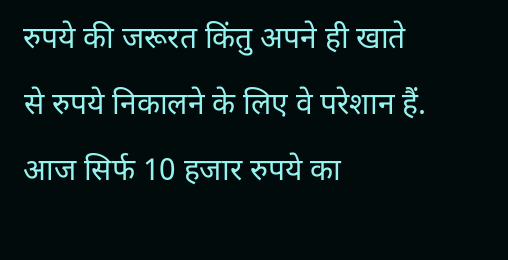रुपये की जरूरत किंतु अपने ही खाते से रुपये निकालने के लिए वे परेशान हैं. आज सिर्फ 10 हजार रुपये का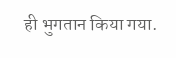ही भुगतान किया गया.